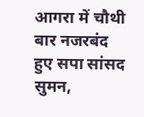आगरा में चौथी बार नजरबंद हुए सपा सांसद सुमन,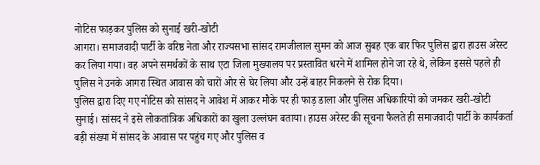नोटिस फाड़कर पुलिस को सुनाई खरी-खोटी
आगरा। समाजवादी पार्टी के वरिष्ठ नेता और राज्यसभा सांसद रामजीलाल सुमन को आज सुबह एक बार फिर पुलिस द्वारा हाउस अरेस्ट कर लिया गया। वह अपने समर्थकों के साथ एटा जिला मुख्यालय पर प्रस्तावित धरने में शामिल होने जा रहे थे, लेकिन इससे पहले ही पुलिस ने उनके आगरा स्थित आवास को चारों ओर से घेर लिया और उन्हें बाहर निकलने से रोक दिया।
पुलिस द्वारा दिए गए नोटिस को सांसद ने आवेश में आकर मौके पर ही फाड़ डाला और पुलिस अधिकारियों को जमकर खरी-खोटी सुनाई। सांसद ने इसे लोकतांत्रिक अधिकारों का खुला उल्लंघन बताया। हाउस अरेस्ट की सूचना फैलते ही समाजवादी पार्टी के कार्यकर्ता बड़ी संख्या में सांसद के आवास पर पहुंच गए और पुलिस व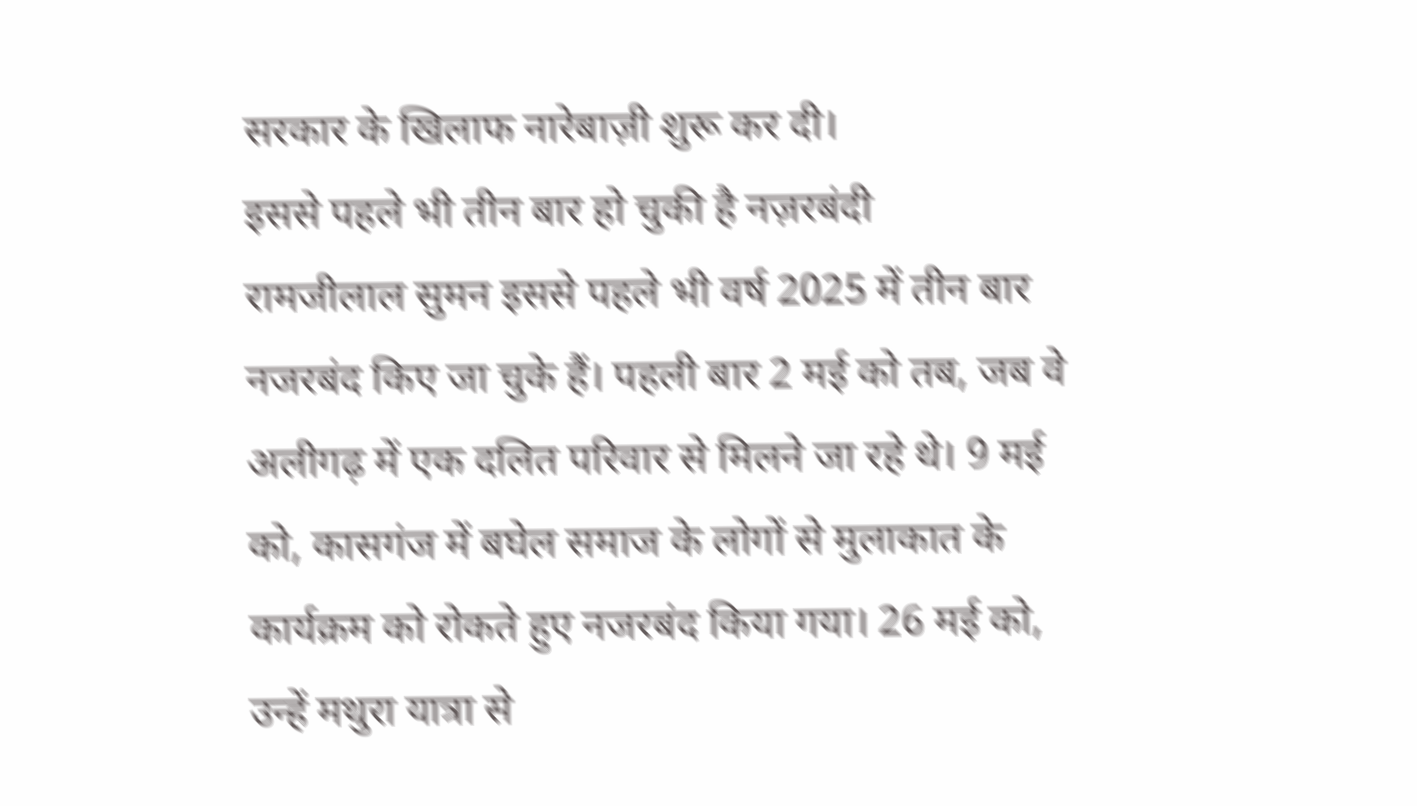सरकार के खिलाफ नारेबाज़ी शुरू कर दी।
इससे पहले भी तीन बार हो चुकी है नज़रबंदी
रामजीलाल सुमन इससे पहले भी वर्ष 2025 में तीन बार नजरबंद किए जा चुके हैं। पहली बार 2 मई को तब, जब वे अलीगढ़ में एक दलित परिवार से मिलने जा रहे थे। 9 मई को, कासगंज में बघेल समाज के लोगों से मुलाकात के कार्यक्रम को रोकते हुए नजरबंद किया गया। 26 मई को, उन्हें मथुरा यात्रा से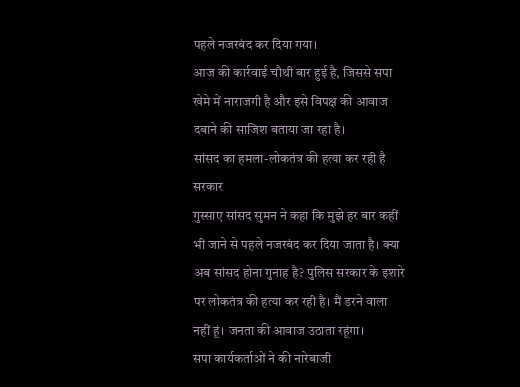पहले नजरबंद कर दिया गया।
आज की कार्रवाई चौथी बार हुई है, जिससे सपा खेमे में नाराजगी है और इसे विपक्ष की आवाज दबाने की साजिश बताया जा रहा है।
सांसद का हमला-लोकतंत्र की हत्या कर रही है सरकार
गुस्साए सांसद सुमन ने कहा कि मुझे हर बार कहीं भी जाने से पहले नजरबंद कर दिया जाता है। क्या अब सांसद होना गुनाह है? पुलिस सरकार के इशारे पर लोकतंत्र की हत्या कर रही है। मैं डरने वाला नहीं हूं। जनता की आवाज उठाता रहूंगा।
सपा कार्यकर्ताओं ने की नारेबाजी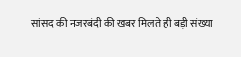सांसद की नजरबंदी की खबर मिलते ही बड़ी संख्या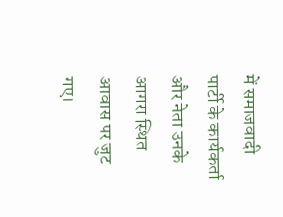में समाजवादी पार्टी के कार्यकर्ता और नेता उनके आगरा स्थित आवास पर जुट गए।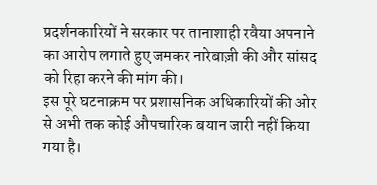प्रदर्शनकारियों ने सरकार पर तानाशाही रवैया अपनाने का आरोप लगाते हुए जमकर नारेबाज़ी की और सांसद को रिहा करने की मांग की।
इस पूरे घटनाक्रम पर प्रशासनिक अधिकारियों की ओर से अभी तक कोई औपचारिक बयान जारी नहीं किया गया है।